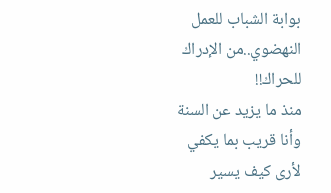بوابة الشباب للعمل النهضوي..من الإدراك للحراك!!
منذ ما يزيد عن السنة وأنا قريب بما يكفي لأرى كيف يسير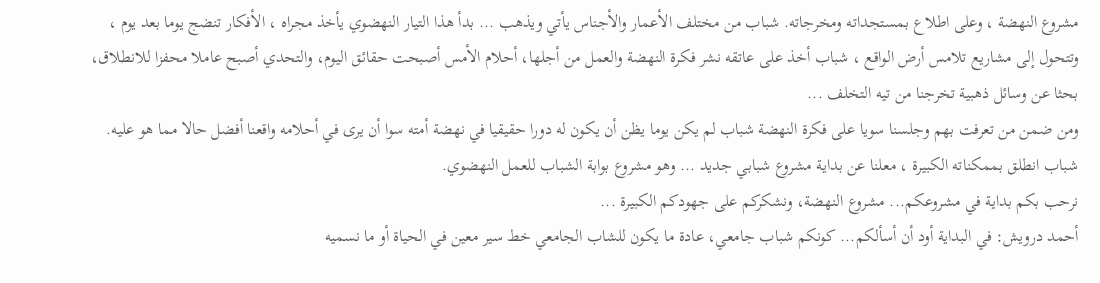مشروع النهضة ، وعلى اطلاع بمستجداته ومخرجاته. شباب من مختلف الأعمار والأجناس يأتي ويذهب ... بدأ هذا التيار النهضوي يأخذ مجراه ، الأفكار تنضج يوما بعد يوم ، وتتحول إلى مشاريع تلامس أرض الواقع ، شباب أخذ على عاتقه نشر فكرة النهضة والعمل من أجلها، أحلام الأمس أصبحت حقائق اليوم، والتحدي أصبح عاملا محفزا للانطلاق، بحثا عن وسائل ذهبية تخرجنا من تيه التخلف ...
ومن ضمن من تعرفت بهم وجلسنا سويا على فكرة النهضة شباب لم يكن يوما يظن أن يكون له دورا حقيقيا في نهضة أمته سوا أن يرى في أحلامه واقعنا أفضل حالا مما هو عليه.
شباب انطلق بممكناته الكبيرة ، معلنا عن بداية مشروع شبابي جديد ... وهو مشروع بوابة الشباب للعمل النهضوي.
نرحب بكم بداية في مشروعكم... مشروع النهضة، ونشكركم على جهودكم الكبيرة ...
أحمد درويش: في البداية أود أن أسألكم... كونكم شباب جامعي، عادة ما يكون للشاب الجامعي خط سير معين في الحياة أو ما نسميه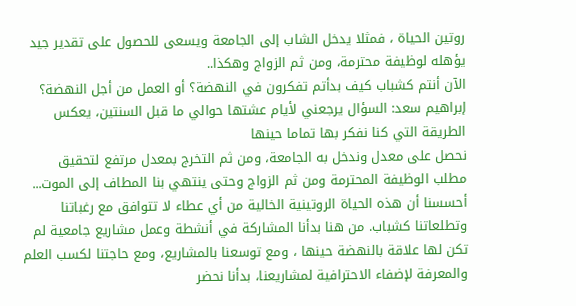روتين الحياة ، فمثلا يدخل الشاب إلى الجامعة ويسعى للحصول على تقدير جيد يؤهله لوظيفة محترمة، ومن ثم الزواج وهكذا..
الآن أنتم كشباب كيف بدأتم تفكرون في النهضة؟ أو العمل من أجل النهضة؟
إبراهيم سعد: السؤال يرجعني لأيام عشتها حوالي ما قبل السنتين، يعكس الطريقة التي كنا نفكر بها تماما حينها
نحصل على معدل وندخل به الجامعة، ومن ثم التخرج بمعدل مرتفع لتحقيق مطلب الوظيفة المحترمة ومن ثم الزواج وحتى ينتهي بنا المطاف إلى الموت...
أحسسنا أن هذه الحياة الروتينية الخالية من أي عطاء لا تتوافق مع رغباتنا وتطلعاتنا كشباب. من هنا بدأنا المشاركة في أنشطة وعمل مشاريع جامعية لم تكن لها علاقة بالنهضة حينها ، ومع توسعنا بالمشاريع، ومع حاجتنا لكسب العلم والمعرفة لإضفاء الاحترافية لمشاريعنا، بدأنا نحضر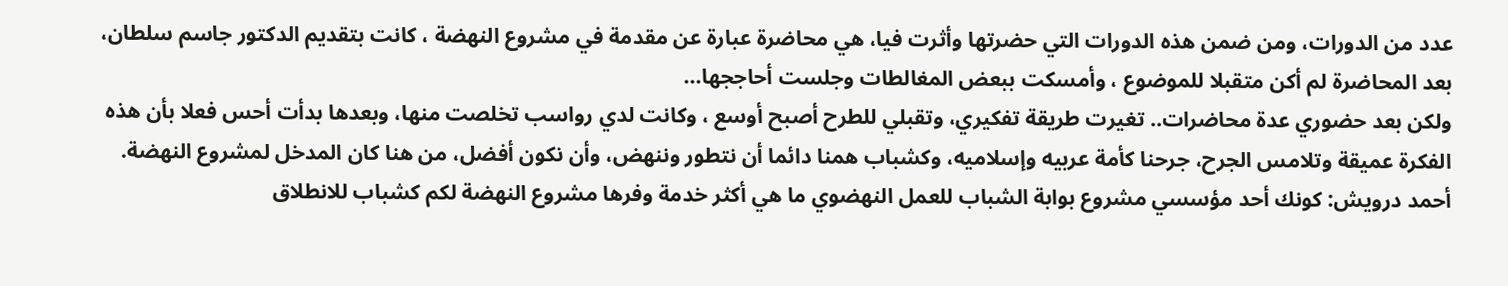عدد من الدورات، ومن ضمن هذه الدورات التي حضرتها وأثرت فيا، هي محاضرة عبارة عن مقدمة في مشروع النهضة ، كانت بتقديم الدكتور جاسم سلطان، بعد المحاضرة لم أكن متقبلا للموضوع ، وأمسكت ببعض المغالطات وجلست أحاججها...
ولكن بعد حضوري عدة محاضرات.. تغيرت طريقة تفكيري، وتقبلي للطرح أصبح أوسع ، وكانت لدي رواسب تخلصت منها، وبعدها بدأت أحس فعلا بأن هذه الفكرة عميقة وتلامس الجرح، جرحنا كأمة عربيه وإسلاميه، وكشباب همنا دائما أن نتطور وننهض، وأن نكون أفضل، من هنا كان المدخل لمشروع النهضة.
أحمد درويش: كونك أحد مؤسسي مشروع بوابة الشباب للعمل النهضوي ما هي أكثر خدمة وفرها مشروع النهضة لكم كشباب للانطلاق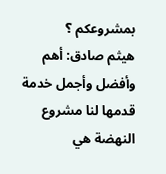بمشروعكم ؟
هيثم صادق: أهم وأفضل وأجمل خدمة قدمها لنا مشروع النهضة هي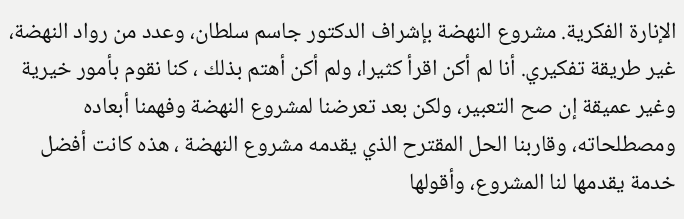الإنارة الفكرية. مشروع النهضة بإشراف الدكتور جاسم سلطان، وعدد من رواد النهضة، غير طريقة تفكيري. أنا لم أكن اقرأ كثيرا، ولم أكن أهتم بذلك ، كنا نقوم بأمور خيرية وغير عميقة إن صح التعبير، ولكن بعد تعرضنا لمشروع النهضة وفهمنا أبعاده ومصطلحاته، وقاربنا الحل المقترح الذي يقدمه مشروع النهضة ، هذه كانت أفضل خدمة يقدمها لنا المشروع، وأقولها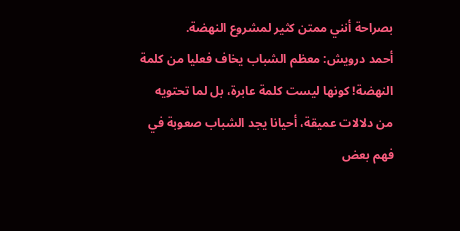بصراحة أنني ممتن كثير لمشروع النهضة.
أحمد درويش: معظم الشباب يخاف فعليا من كلمة النهضة! كونها ليست كلمة عابرة، بل لما تحتويه من دلالات عميقة، أحيانا يجد الشباب صعوبة في فهم بعض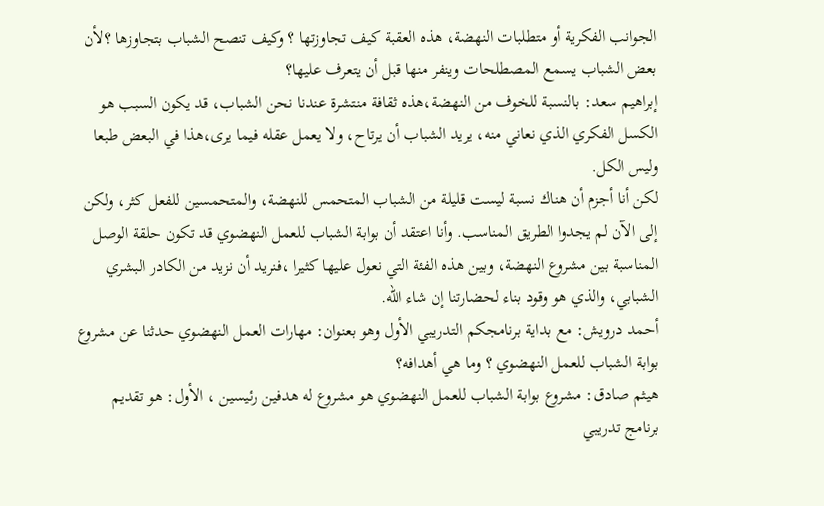الجوانب الفكرية أو متطلبات النهضة، هذه العقبة كيف تجاوزتها ؟ وكيف تنصح الشباب بتجاوزها ؟لأن بعض الشباب يسمع المصطلحات وينفر منها قبل أن يتعرف عليها؟
إبراهيم سعد: بالنسبة للخوف من النهضة،هذه ثقافة منتشرة عندنا نحن الشباب، قد يكون السبب هو الكسل الفكري الذي نعاني منه، يريد الشباب أن يرتاح، ولا يعمل عقله فيما يرى،هذا في البعض طبعا وليس الكل.
لكن أنا أجزم أن هناك نسبة ليست قليلة من الشباب المتحمس للنهضة، والمتحمسين للفعل كثر، ولكن إلى الآن لم يجدوا الطريق المناسب. وأنا اعتقد أن بوابة الشباب للعمل النهضوي قد تكون حلقة الوصل المناسبة بين مشروع النهضة، وبين هذه الفئة التي نعول عليها كثيرا ،فنريد أن نزيد من الكادر البشري الشبابي، والذي هو وقود بناء لحضارتنا إن شاء الله.
أحمد درويش: مع بداية برنامجكم التدريبي الأول وهو بعنوان: مهارات العمل النهضوي حدثنا عن مشروع بوابة الشباب للعمل النهضوي ؟ وما هي أهدافه؟
هيثم صادق: مشروع بوابة الشباب للعمل النهضوي هو مشروع له هدفين رئيسين ، الأول: هو تقديم برنامج تدريبي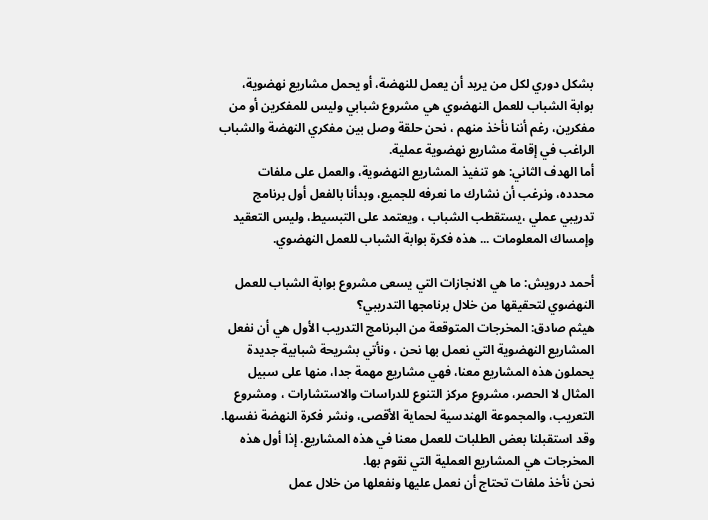بشكل دوري لكل من يريد أن يعمل للنهضة، أو يحمل مشاريع نهضوية، بوابة الشباب للعمل النهضوي هي مشروع شبابي وليس للمفكرين أو من مفكرين، رغم أننا نأخذ منهم ، نحن حلقة وصل بين مفكري النهضة والشباب الراغب في إقامة مشاريع نهضوية عملية.
أما الهدف الثاني: هو تنفيذ المشاريع النهضوية، والعمل على ملفات محدده، ونرغب أن نشارك ما نعرفه للجميع، وبدأنا بالفعل أول برنامج تدريبي عملي ،يستقطب الشباب ، ويعتمد على التبسيط، وليس التعقيد وإمساك المعلومات ... هذه فكرة بوابة الشباب للعمل النهضوي.

أحمد درويش: ما هي الانجازات التي يسعى مشروع بوابة الشباب للعمل النهضوي لتحقيقها من خلال برنامجها التدريبي؟
هيثم صادق: المخرجات المتوقعة من البرنامج التدريب الأول هي أن نفعل المشاريع النهضوية التي نعمل بها نحن ، ونأتي بشريحة شبابية جديدة يحملون هذه المشاريع معنا، فهي مشاريع مهمة جدا، منها على سبيل المثال لا الحصر، مشروع مركز التنوع للدراسات والاستشارات ، ومشروع التعريب، والمجموعة الهندسية لحماية الأقصى، ونشر فكرة النهضة نفسها.
وقد استقبلنا بعض الطلبات للعمل معنا في هذه المشاريع. إذا أول هذه المخرجات هي المشاريع العملية التي نقوم بها.
نحن نأخذ ملفات تحتاج أن نعمل عليها ونفعلها من خلال عمل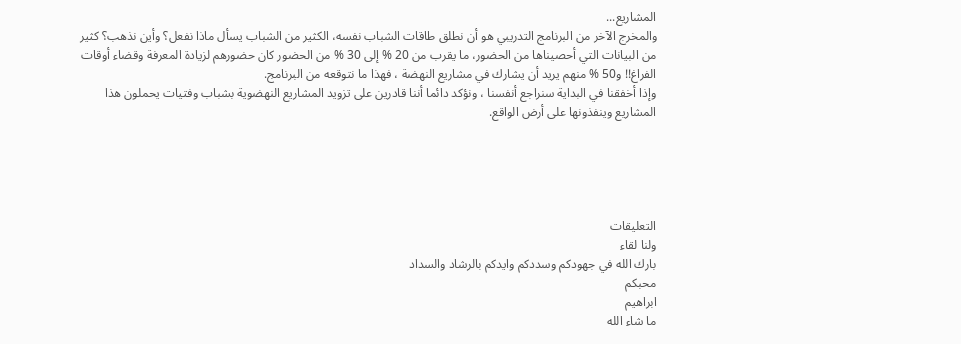المشاريع...
والمخرج الآخر من البرنامج التدريبي هو أن نطلق طاقات الشباب نفسه، الكثير من الشباب يسأل ماذا نفعل؟ وأين نذهب؟ كثير من البيانات التي أحصيناها من الحضور، ما يقرب من 20 % إلى 30 % من الحضور كان حضورهم لزيادة المعرفة وقضاء أوقات الفراغ!! و50 % منهم يريد أن يشارك في مشاريع النهضة ، فهذا ما نتوقعه من البرنامج.
وإذا أخفقنا في البداية سنراجع أنفسنا ، ونؤكد دائما أننا قادرين على تزويد المشاريع النهضوية بشباب وفتيات يحملون هذا المشاريع وينفذونها على أرض الواقع.





التعليقات
ولنا لقاء
بارك الله في جهودكم وسددكم وايدكم بالرشاد والسداد
محبكم
ابراهيم
ما شاء الله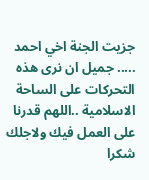جزيت الجنة اخي احمد ..... جميل ان نرى هذه التحركات على الساحة الاسلامية ..اللهم قدرنا على العمل فيك ولاجلك
شكرا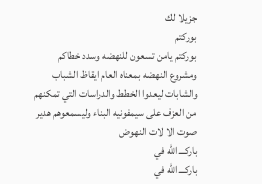جزيلا لك
بوركتم
بوركتم يامن تسعون للنهضه وسدد خطاكم ومشروع النهضه بمعناه العام ايقاظ الشباب والشابات ليعدوا الخطط والدراسات التي تمكنهم من العزف على سيمفونيه البناء وليسمعوهم هدير صوت الا لات النهوض
باركـــ الله في
باركـــ الله في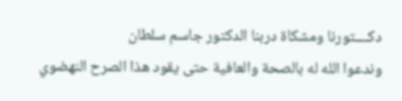دكــــتورنا ومشكاة دربنا الدكتور جاسم سلطان
وندعوا الله له بالصحة والعافية حتى يقود هذا الصرح النهضوي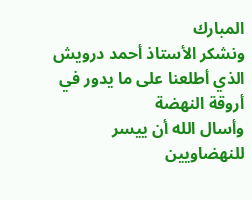المبارك
ونشكر الأستاذ أحمد درويش الذي أطلعنا على ما يدور في أروقة النهضة
وأسال الله أن ييسر للنهضاويين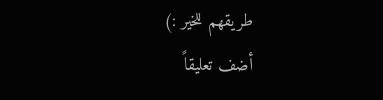طريقهم للخير :)
أضف تعليقاً